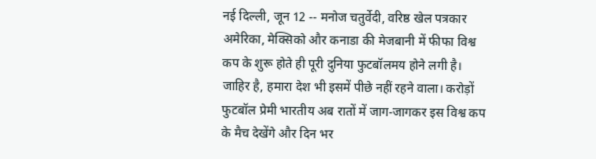नई दिल्ली, जून 12 -- मनोज चतुर्वेदी, वरिष्ठ खेल पत्रकार अमेरिका, मेक्सिको और कनाडा की मेजबानी में फीफा विश्व कप के शुरू होते ही पूरी दुनिया फुटबॉलमय होने लगी है। जाहिर है, हमारा देश भी इसमें पीछे नहीं रहने वाला। करोड़ों फुटबॉल प्रेमी भारतीय अब रातों में जाग-जागकर इस विश्व कप के मैच देखेंगे और दिन भर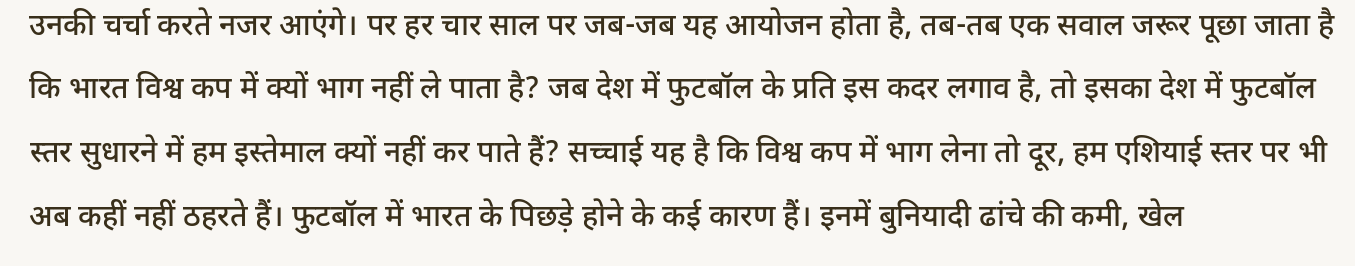उनकी चर्चा करते नजर आएंगे। पर हर चार साल पर जब-जब यह आयोजन होता है, तब-तब एक सवाल जरूर पूछा जाता है कि भारत विश्व कप में क्यों भाग नहीं ले पाता है? जब देश में फुटबॉल के प्रति इस कदर लगाव है, तो इसका देश में फुटबॉल स्तर सुधारने में हम इस्तेमाल क्यों नहीं कर पाते हैं? सच्चाई यह है कि विश्व कप में भाग लेना तो दूर, हम एशियाई स्तर पर भी अब कहीं नहीं ठहरते हैं। फुटबॉल में भारत के पिछड़े होने के कई कारण हैं। इनमें बुनियादी ढांचे की कमी, खेल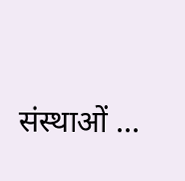संस्थाओं ...